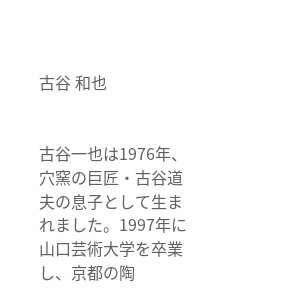古谷 和也


古谷一也は1976年、穴窯の巨匠・古谷道夫の息子として生まれました。1997年に山口芸術大学を卒業し、京都の陶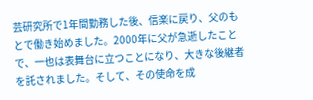芸研究所で1年間勤務した後、信楽に戻り、父のもとで働き始めました。2000年に父が急逝したことで、一也は表舞台に立つことになり、大きな後継者を託されました。そして、その使命を成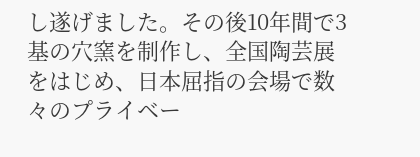し遂げました。その後10年間で3基の穴窯を制作し、全国陶芸展をはじめ、日本屈指の会場で数々のプライベー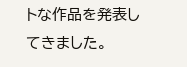トな作品を発表してきました。